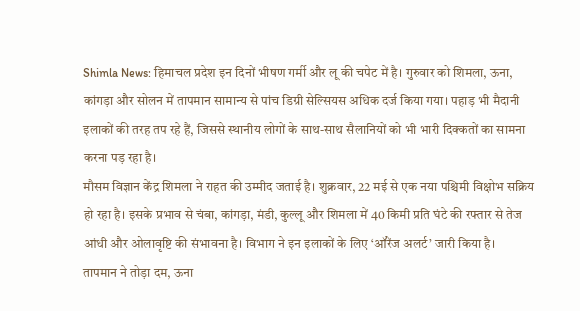Shimla News: हिमाचल प्रदेश इन दिनों भीषण गर्मी और लू की चपेट में है। गुरुवार को शिमला, ऊना, कांगड़ा और सोलन में तापमान सामान्य से पांच डिग्री सेल्सियस अधिक दर्ज किया गया। पहाड़ भी मैदानी इलाकों की तरह तप रहे हैं, जिससे स्थानीय लोगों के साथ-साथ सैलानियों को भी भारी दिक्कतों का सामना करना पड़ रहा है।
मौसम विज्ञान केंद्र शिमला ने राहत की उम्मीद जताई है। शुक्रवार, 22 मई से एक नया पश्चिमी विक्षोभ सक्रिय हो रहा है। इसके प्रभाव से चंबा, कांगड़ा, मंडी, कुल्लू और शिमला में 40 किमी प्रति घंटे की रफ्तार से तेज आंधी और ओलावृष्टि की संभावना है। विभाग ने इन इलाकों के लिए ‘ऑरेंज अलर्ट’ जारी किया है।
तापमान ने तोड़ा दम, ऊना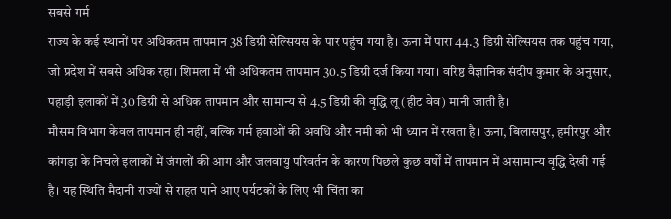सबसे गर्म
राज्य के कई स्थानों पर अधिकतम तापमान 38 डिग्री सेल्सियस के पार पहुंच गया है। ऊना में पारा 44.3 डिग्री सेल्सियस तक पहुंच गया, जो प्रदेश में सबसे अधिक रहा। शिमला में भी अधिकतम तापमान 30.5 डिग्री दर्ज किया गया। वरिष्ठ वैज्ञानिक संदीप कुमार के अनुसार, पहाड़ी इलाकों में 30 डिग्री से अधिक तापमान और सामान्य से 4.5 डिग्री की वृद्धि लू (हीट वेव) मानी जाती है।
मौसम विभाग केवल तापमान ही नहीं, बल्कि गर्म हवाओं की अवधि और नमी को भी ध्यान में रखता है। ऊना, बिलासपुर, हमीरपुर और कांगड़ा के निचले इलाकों में जंगलों की आग और जलवायु परिवर्तन के कारण पिछले कुछ वर्षों में तापमान में असामान्य वृद्धि देखी गई है। यह स्थिति मैदानी राज्यों से राहत पाने आए पर्यटकों के लिए भी चिंता का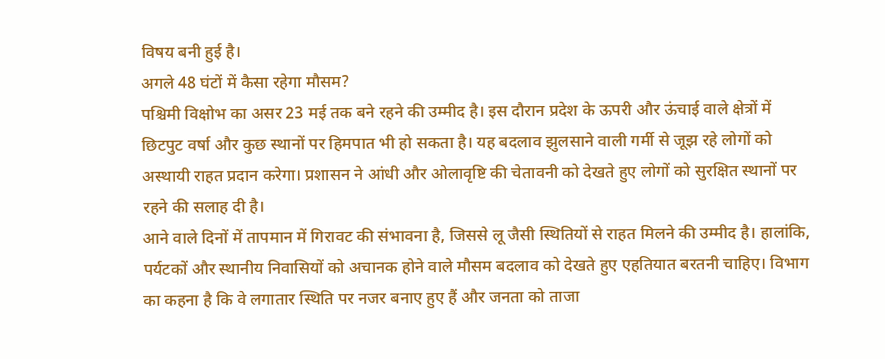विषय बनी हुई है।
अगले 48 घंटों में कैसा रहेगा मौसम?
पश्चिमी विक्षोभ का असर 23 मई तक बने रहने की उम्मीद है। इस दौरान प्रदेश के ऊपरी और ऊंचाई वाले क्षेत्रों में छिटपुट वर्षा और कुछ स्थानों पर हिमपात भी हो सकता है। यह बदलाव झुलसाने वाली गर्मी से जूझ रहे लोगों को अस्थायी राहत प्रदान करेगा। प्रशासन ने आंधी और ओलावृष्टि की चेतावनी को देखते हुए लोगों को सुरक्षित स्थानों पर रहने की सलाह दी है।
आने वाले दिनों में तापमान में गिरावट की संभावना है, जिससे लू जैसी स्थितियों से राहत मिलने की उम्मीद है। हालांकि, पर्यटकों और स्थानीय निवासियों को अचानक होने वाले मौसम बदलाव को देखते हुए एहतियात बरतनी चाहिए। विभाग का कहना है कि वे लगातार स्थिति पर नजर बनाए हुए हैं और जनता को ताजा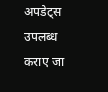अपडेट्स उपलब्ध कराए जा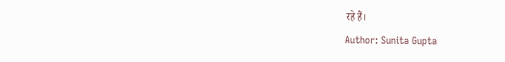रहे हैं।
Author: Sunita Gupta